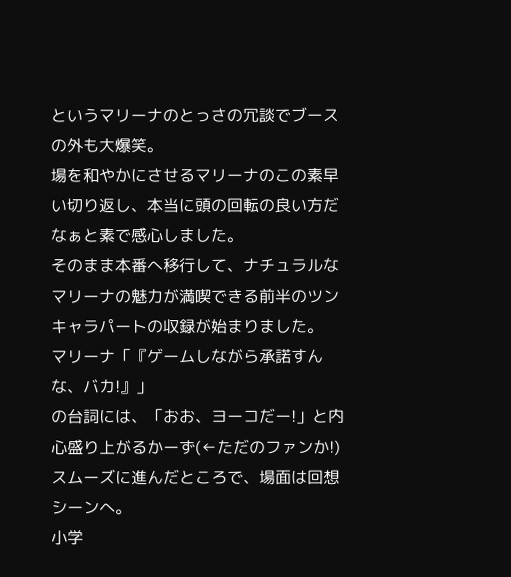というマリーナのとっさの冗談でブースの外も大爆笑。
場を和やかにさせるマリーナのこの素早い切り返し、本当に頭の回転の良い方だなぁと素で感心しました。
そのまま本番へ移行して、ナチュラルなマリーナの魅力が満喫できる前半のツンキャラパートの収録が始まりました。
マリーナ「『ゲームしながら承諾すんな、バカ!』」
の台詞には、「おお、ヨーコだー!」と内心盛り上がるかーず(←ただのファンか!)
スムーズに進んだところで、場面は回想シーンへ。
小学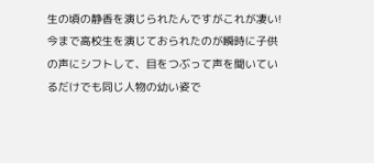生の頃の静香を演じられたんですがこれが凄い!
今まで高校生を演じておられたのが瞬時に子供の声にシフトして、目をつぶって声を聞いているだけでも同じ人物の幼い姿で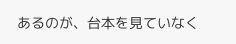あるのが、台本を見ていなく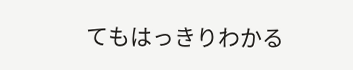てもはっきりわかる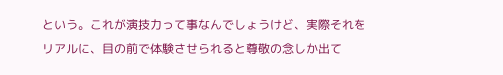という。これが演技力って事なんでしょうけど、実際それをリアルに、目の前で体験させられると尊敬の念しか出て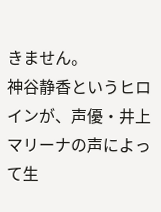きません。
神谷静香というヒロインが、声優・井上マリーナの声によって生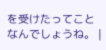を受けたってことなんでしょうね。 |